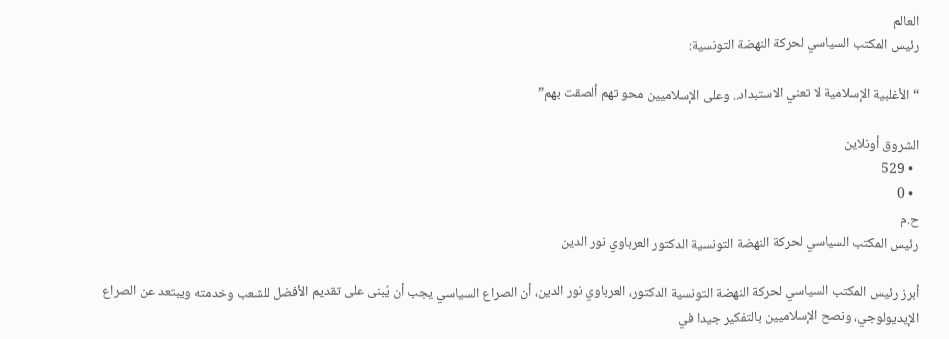العالم
رئيس المكتب السياسي لحركة النهضة التونسية:

“الأغلبية الإسلامية لا تعني الاستبداد.. وعلى الإسلاميين محو تهم ألصقت بهم”

الشروق أونلاين
  • 529
  • 0
ح.م
رئيس المكتب السياسي لحركة النهضة التونسية الدكتور العرباوي نور الدين

أبرز رئيس المكتب السياسي لحركة النهضة التونسية الدكتور، العرباوي نور الدين، أن الصراع السياسي يجب أن يُبنى على تقديم الأفضل للشعب وخدمته ويبتعد عن الصراع الإيديولوجي، ونصح الإسلاميين بالتفكير جيدا في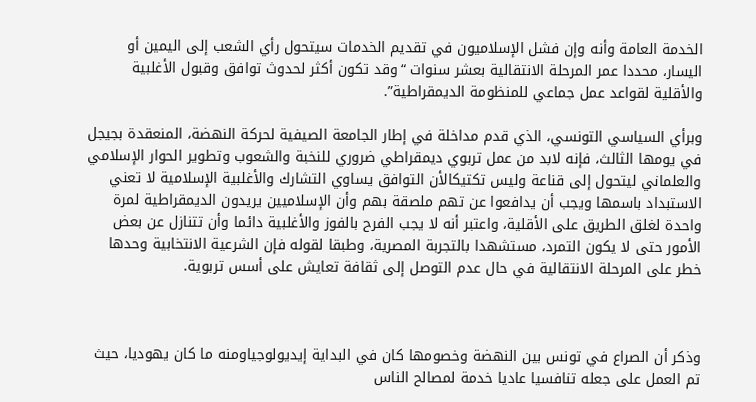الخدمة العامة وأنه وإن فشل الإسلاميون في تقديم الخدمات سيتحول رأي الشعب إلى اليمين أو اليسار، محددا عمر المرحلة الانتقالية بعشر سنوات “وقد تكون أكثر لحدوث توافق وقبول الأغلبية والأقلية لقواعد عمل جماعي للمنظومة الديمقراطية”.

وبرأي السياسي التونسي، الذي قدم مداخلة في إطار الجامعة الصيفية لحركة النهضة، المنعقدة بجيجل في يومها الثالث، فإنه لابد من عمل تربوي ديمقراطي ضروري للنخبة والشعوب وتطوير الحوار الإسلامي والعلماني ليتحول إلى قناعة وليس تكتيكالأن التوافق يساوي التشارك والأغلبية الإسلامية لا تعني الاستبداد باسمها ويجب أن يدافعوا عن تهم ملصقة بهم وأن الإسلاميين يريدون الديمقراطية لمرة واحدة لغلق الطريق على الأقلية، واعتبر أنه لا يجب الفرح بالفوز والأغلبية دائما وأن تتنازل عن بعض الأمور حتى لا يكون التمرد، مستشهدا بالتجربة المصرية، وطبقا لقوله فإن الشرعية الانتخابية وحدها خطر على المرحلة الانتقالية في حال عدم التوصل إلى ثقافة تعايش على أسس تربوية.



وذكر أن الصراع في تونس بين النهضة وخصومها كان في البداية إيديولوجياومنه ما كان يهوديا، حيث تم العمل على جعله تنافسيا عاديا خدمة لمصالح الناس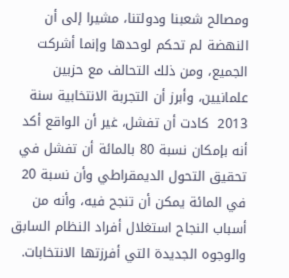ومصالح شعبنا ودولتنا، مشيرا إلى أن النهضة لم تحكم لوحدها وإنما أشركت الجميع، ومن ذلك التحالف مع حزبين علمانيين، وأبرز أن التجربة الانتخابية سنة 2013  كادت أن تفشل، غير أن الواقع أكد أنه بإمكان نسبة 80 بالمائة أن تفشل في تحقيق التحول الديمقراطي وأن نسبة 20 في المائة يمكن أن تنجح فيه، وأنه من أسباب النجاح استغلال أفراد النظام السابق والوجوه الجديدة التي أفرزتها الانتخابات.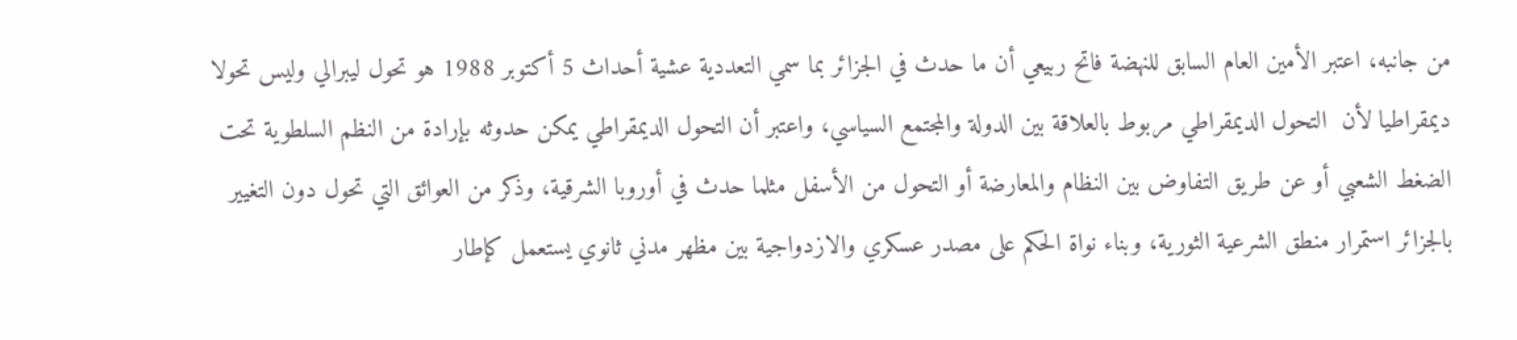من جانبه، اعتبر الأمين العام السابق للنهضة فاتح ربيعي أن ما حدث في الجزائر بما سمي التعددية عشية أحداث 5 أكتوبر 1988 هو تحول ليبرالي وليس تحولا ديمقراطيا لأن  التحول الديمقراطي مربوط بالعلاقة بين الدولة والمجتمع السياسي، واعتبر أن التحول الديمقراطي يمكن حدوثه بإرادة من النظم السلطوية تحت الضغط الشعبي أو عن طريق التفاوض بين النظام والمعارضة أو التحول من الأسفل مثلما حدث في أوروبا الشرقية، وذكر من العوائق التي تحول دون التغيير بالجزائر استمرار منطق الشرعية الثورية، وبناء نواة الحكم على مصدر عسكري والازدواجية بين مظهر مدني ثانوي يستعمل كإطار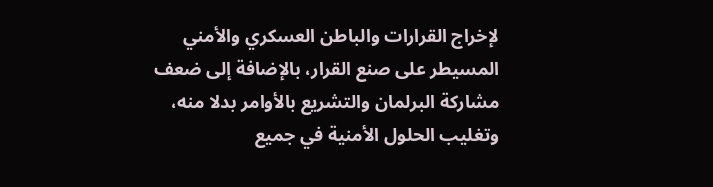لإخراج القرارات والباطن العسكري والأمني المسيطر على صنع القرار، بالإضافة إلى ضعف مشاركة البرلمان والتشريع بالأوامر بدلا منه، وتغليب الحلول الأمنية في جميع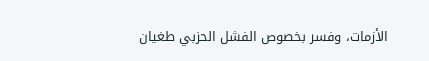الأزمات، وفسر بخصوص الفشل الحزبي طغيان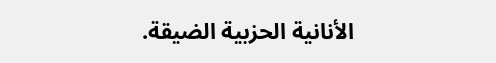الأنانية الحزبية الضيقة.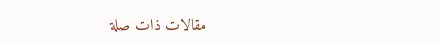مقالات ذات صلة